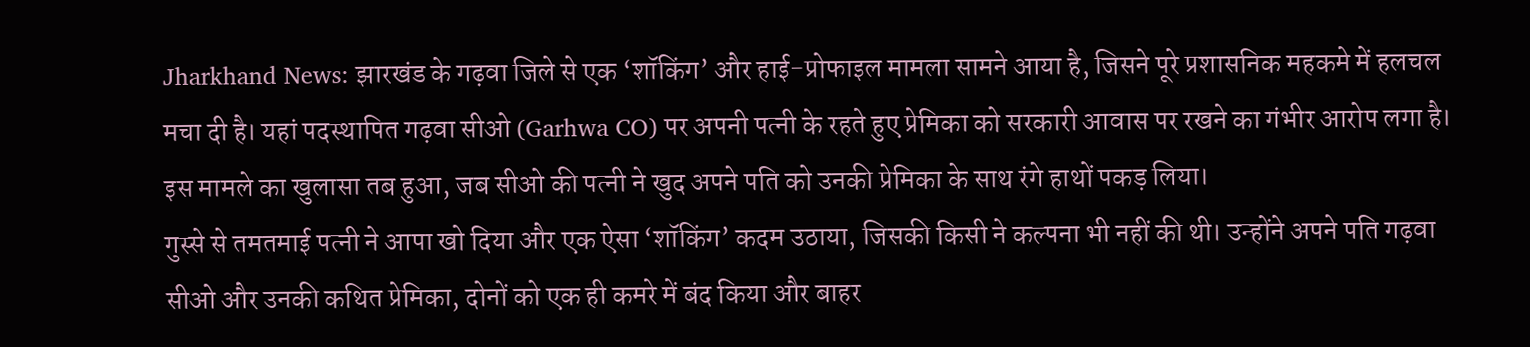Jharkhand News: झारखंड के गढ़वा जिले से एक ‘शॉकिंग’ और हाई-प्रोफाइल मामला सामने आया है, जिसने पूरे प्रशासनिक महकमे में हलचल मचा दी है। यहां पदस्थापित गढ़वा सीओ (Garhwa CO) पर अपनी पत्नी के रहते हुए प्रेमिका को सरकारी आवास पर रखने का गंभीर आरोप लगा है। इस मामले का खुलासा तब हुआ, जब सीओ की पत्नी ने खुद अपने पति को उनकी प्रेमिका के साथ रंगे हाथों पकड़ लिया।
गुस्से से तमतमाई पत्नी ने आपा खो दिया और एक ऐसा ‘शॉकिंग’ कदम उठाया, जिसकी किसी ने कल्पना भी नहीं की थी। उन्होंने अपने पति गढ़वा सीओ और उनकी कथित प्रेमिका, दोनों को एक ही कमरे में बंद किया और बाहर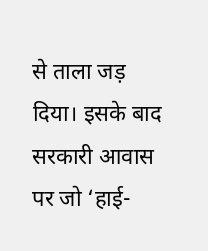से ताला जड़ दिया। इसके बाद सरकारी आवास पर जो ‘हाई-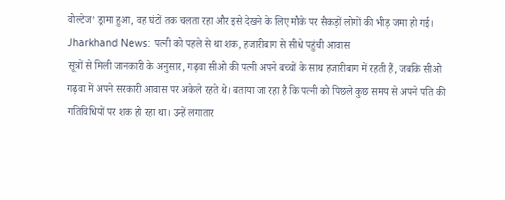वोल्टेज’ ड्रामा हुआ, वह घंटों तक चलता रहा और इसे देखने के लिए मौके पर सैकड़ों लोगों की भीड़ जमा हो गई।
Jharkhand News: पत्नी को पहले से था शक, हजारीबाग से सीधे पहुंची आवास
सूत्रों से मिली जानकारी के अनुसार, गढ़वा सीओ की पत्नी अपने बच्चों के साथ हजारीबाग में रहती हैं, जबकि सीओ गढ़वा में अपने सरकारी आवास पर अकेले रहते थे। बताया जा रहा है कि पत्नी को पिछले कुछ समय से अपने पति की गतिविधियों पर शक हो रहा था। उन्हें लगातार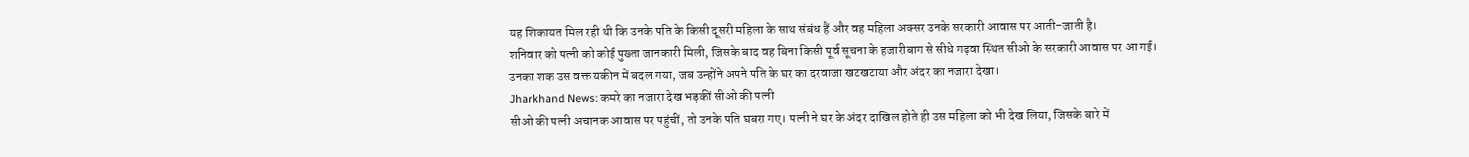यह शिकायत मिल रही थी कि उनके पति के किसी दूसरी महिला के साथ संबंध हैं और वह महिला अक्सर उनके सरकारी आवास पर आती-जाती है।
शनिवार को पत्नी को कोई पुख्ता जानकारी मिली, जिसके बाद वह बिना किसी पूर्व सूचना के हजारीबाग से सीधे गढ़वा स्थित सीओ के सरकारी आवास पर आ गई। उनका शक उस वक्त यकीन में बदल गया, जब उन्होंने अपने पति के घर का दरवाजा खटखटाया और अंदर का नजारा देखा।
Jharkhand News: कमरे का नजारा देख भड़कीं सीओ की पत्नी
सीओ की पत्नी अचानक आवास पर पहुंचीं, तो उनके पति घबरा गए। पत्नी ने घर के अंदर दाखिल होते ही उस महिला को भी देख लिया, जिसके बारे में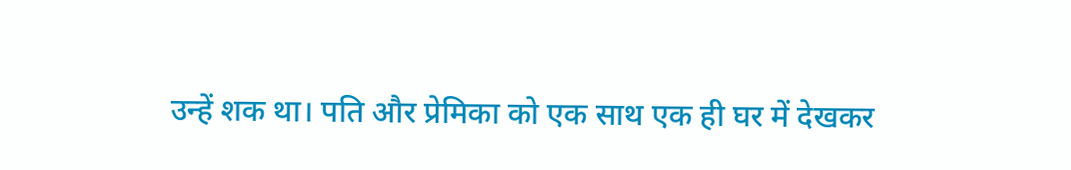उन्हें शक था। पति और प्रेमिका को एक साथ एक ही घर में देखकर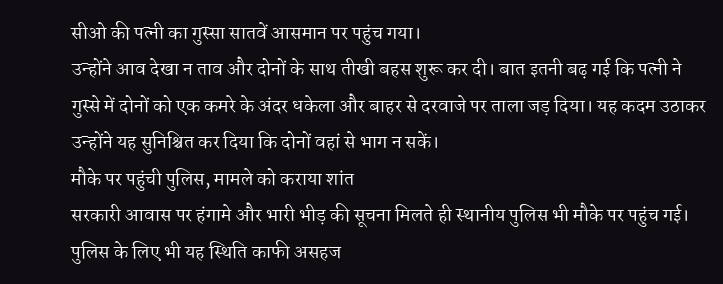सीओ की पत्नी का गुस्सा सातवें आसमान पर पहुंच गया।
उन्होंने आव देखा न ताव और दोनों के साथ तीखी बहस शुरू कर दी। बात इतनी बढ़ गई कि पत्नी ने गुस्से में दोनों को एक कमरे के अंदर धकेला और बाहर से दरवाजे पर ताला जड़ दिया। यह कदम उठाकर उन्होंने यह सुनिश्चित कर दिया कि दोनों वहां से भाग न सकें।
मौके पर पहुंची पुलिस, मामले को कराया शांत
सरकारी आवास पर हंगामे और भारी भीड़ की सूचना मिलते ही स्थानीय पुलिस भी मौके पर पहुंच गई। पुलिस के लिए भी यह स्थिति काफी असहज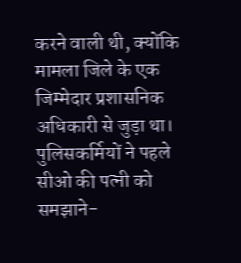करने वाली थी, क्योंकि मामला जिले के एक जिम्मेदार प्रशासनिक अधिकारी से जुड़ा था। पुलिसकर्मियों ने पहले सीओ की पत्नी को समझाने-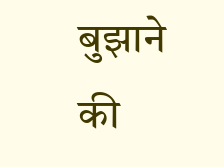बुझाने की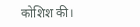कोशिश की।